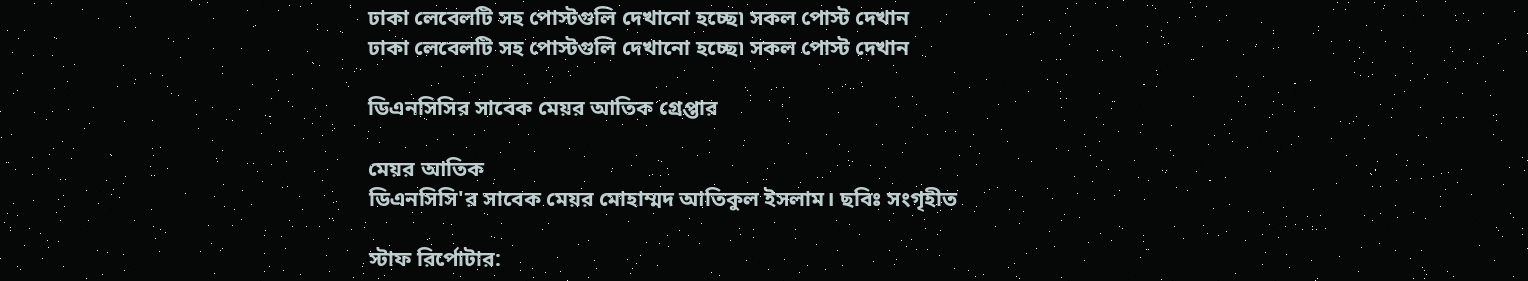ঢাকা লেবেলটি সহ পোস্টগুলি দেখানো হচ্ছে৷ সকল পোস্ট দেখান
ঢাকা লেবেলটি সহ পোস্টগুলি দেখানো হচ্ছে৷ সকল পোস্ট দেখান

ডিএনসিসির সাবেক মেয়র আতিক গ্রেপ্তার

মেয়র আতিক
ডিএনসিসি'র সাবেক মেয়র মোহাম্মদ আতিকুল ইসলাম। ছবিঃ সংগৃহীত

স্টাফ রির্পোটার: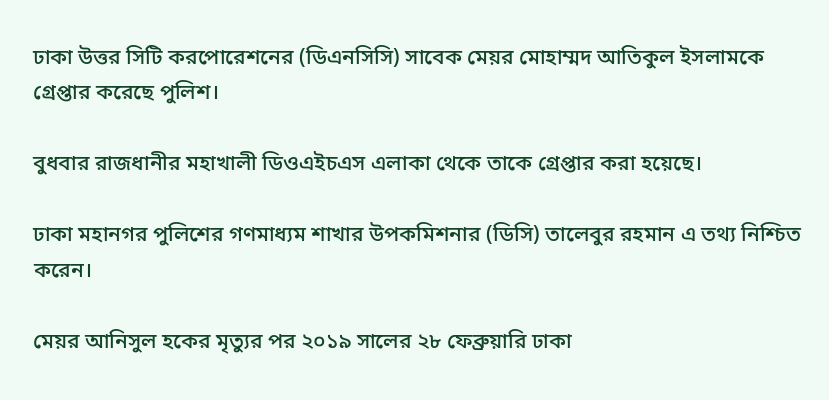ঢাকা উত্তর সিটি করপোরেশনের (ডিএনসিসি) সাবেক মেয়র মোহাম্মদ আতিকুল ইসলামকে গ্রেপ্তার করেছে পুলিশ।

বুধবার রাজধানীর মহাখালী ডিওএইচএস এলাকা থেকে তাকে গ্রেপ্তার করা হয়েছে।

ঢাকা মহানগর পুলিশের গণমাধ্যম শাখার উপকমিশনার (ডিসি) তালেবুর রহমান এ তথ্য নিশ্চিত করেন।

মেয়র আনিসুল হকের মৃত্যুর পর ২০১৯ সালের ২৮ ফেব্রুয়ারি ঢাকা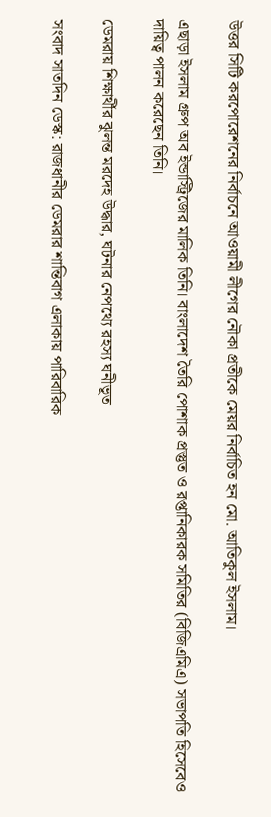উত্তর সিটি করপোরেশনের নির্বাচনে আওয়ামী লীগের নৌকা প্রতীকে মেয়র নির্বাচিত হন মো. আতিকুল ইসলাম।

এছাড়া ইসলাম গ্রুপ অব ইন্ডাস্ট্রিজের মালিক তিনি। বাংলাদেশ তৈরি পোশাক প্রস্তুত ও রপ্তানিকারক সমিতির (বিজিএমিএ) সভাপতি হিসেবেও দায়িত্ব পালন করেছেন তিনি।

ডেমরায় শিক্ষার্থীর ঝুলন্ত মরদেহ উদ্ধার, ঘটনার নেপথ্যে রহস্য ঘনীভূত

সংবাদ সাতদিন ডেস্ক: রাজধানীর ডেমরার শান্তিবাগ এলাকায় পারিবারিক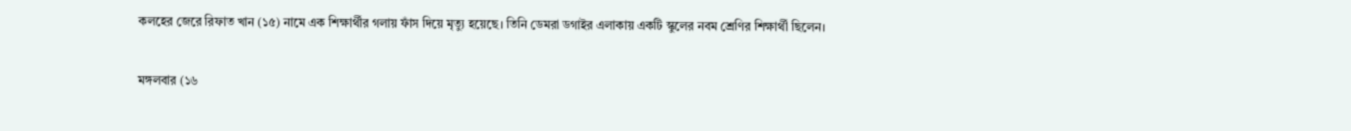কলহের জেরে রিফাত খান (১৫) নামে এক শিক্ষার্থীর গলায় ফাঁস দিয়ে মৃত্যু হয়েছে। তিনি ডেমরা ডগাইর এলাকায় একটি স্কুলের নবম শ্রেণির শিক্ষার্থী ছিলেন।

মঙ্গলবার (১৬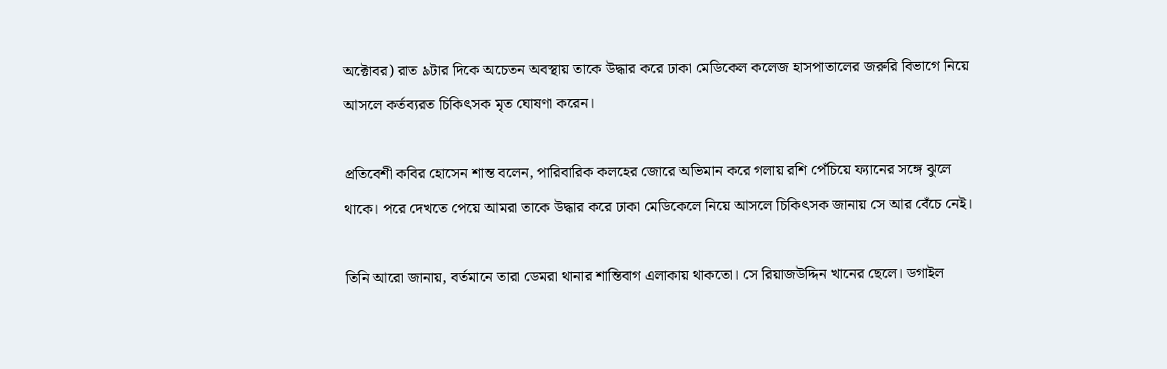অক্টোবর) রাত ৯টার দিকে অচেতন অবস্থায় তাকে উদ্ধার করে ঢাকা মেডিকেল কলেজ হাসপাতালের জরুরি বিভাগে নিয়ে আসলে কর্তব্যরত চিকিৎসক মৃত ঘোষণা করেন।

প্রতিবেশী কবির হোসেন শান্ত বলেন, পারিবারিক কলহের জোরে অভিমান করে গলায় রশি পেঁচিয়ে ফ্যানের সঙ্গে ঝুলে থাকে। পরে দেখতে পেয়ে আমরা তাকে উদ্ধার করে ঢাকা মেডিকেলে নিয়ে আসলে চিকিৎসক জানায় সে আর বেঁচে নেই।

তিনি আরো জানায়, বর্তমানে তারা ডেমরা থানার শান্তিবাগ এলাকায় থাকতো। সে রিয়াজউদ্দিন খানের ছেলে। ডগাইল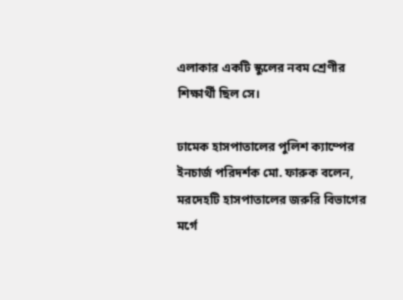এলাকার একটি স্কুলের নবম শ্রেণীর শিক্ষার্থী ছিল সে।

ঢামেক হাসপাতালের পুলিশ ক্যাম্পের ইনচার্জ পরিদর্শক মো. ফারুক বলেন, মরদেহটি হাসপাতালের জরুরি বিভাগের মর্গে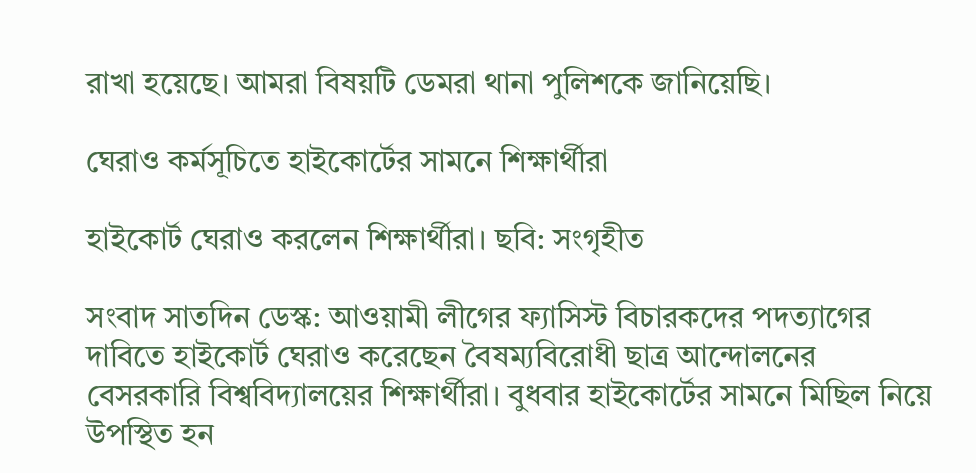রাখা হয়েছে। আমরা বিষয়টি ডেমরা থানা পুলিশকে জানিয়েছি।

ঘেরাও কর্মসূচিতে হাইকোর্টের সামনে শিক্ষার্থীরা

হাইকোর্ট ঘেরাও করলেন শিক্ষার্থীরা। ছবি: সংগৃহীত

সংবাদ সাতদিন ডেস্ক: আওয়ামী লীগের ফ্যাসিস্ট বিচারকদের পদত্যাগের দাবিতে হাইকোর্ট ঘেরাও করেছেন বৈষম্যবিরোধী ছাত্র আন্দোলনের বেসরকারি বিশ্ববিদ্যালয়ের শিক্ষার্থীরা। বুধবার হাইকোর্টের সামনে মিছিল নিয়ে উপস্থিত হন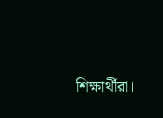শিক্ষার্থীরা।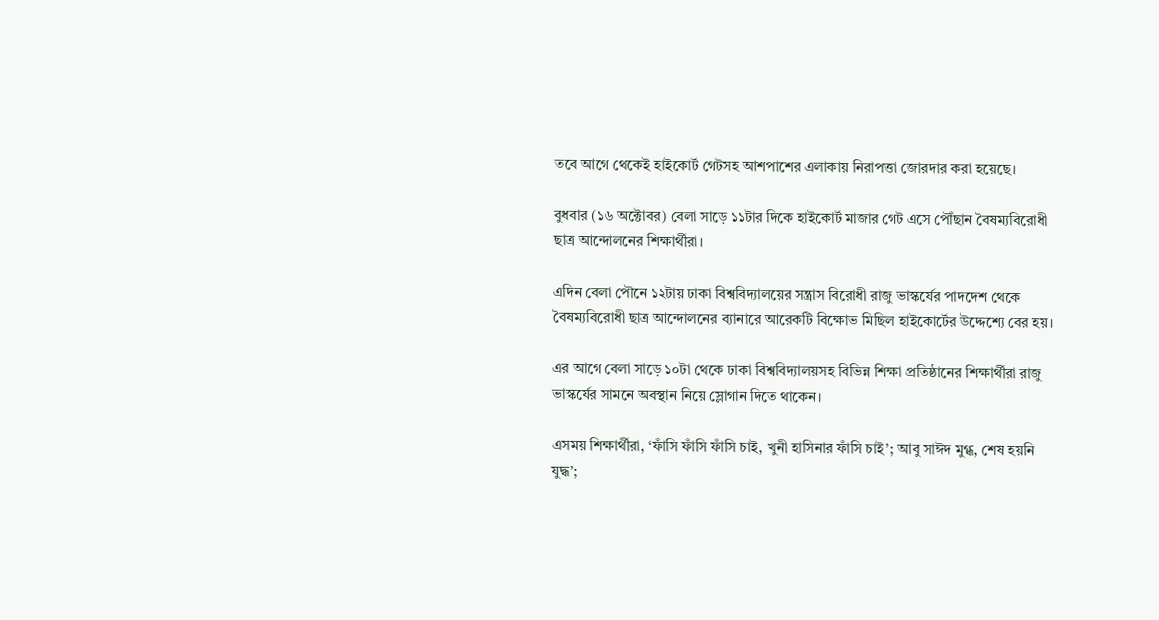তবে আগে থেকেই হাইকোর্ট গেটসহ আশপাশের এলাকায় নিরাপত্তা জোরদার করা হয়েছে।

বুধবার (১৬ অক্টোবর) বেলা সাড়ে ১১টার দিকে হাইকোর্ট মাজার গেট এসে পৌঁছান বৈষম্যবিরোধী ছাত্র আন্দোলনের শিক্ষার্থীরা।

এদিন বেলা পৌনে ১২টায় ঢাকা বিশ্ববিদ্যালয়ের সন্ত্রাস বিরোধী রাজু ভাস্কর্যের পাদদেশ থেকে বৈষম্যবিরোধী ছাত্র আন্দোলনের ব্যানারে আরেকটি বিক্ষোভ মিছিল হাইকোর্টের উদ্দেশ্যে বের হয়।

এর আগে বেলা সাড়ে ১০টা থেকে ঢাকা বিশ্ববিদ্যালয়সহ বিভিন্ন শিক্ষা প্রতিষ্ঠানের শিক্ষার্থীরা রাজু ভাস্কর্যের সামনে অবস্থান নিয়ে স্লোগান দিতে থাকেন।

এসময় শিক্ষার্থীরা, ‘ফাঁসি ফাঁসি ফাঁসি চাই, খুনী হাসিনার ফাঁসি চাই’; আবু সাঈদ মুগ্ধ, শেষ হয়নি যুদ্ধ’;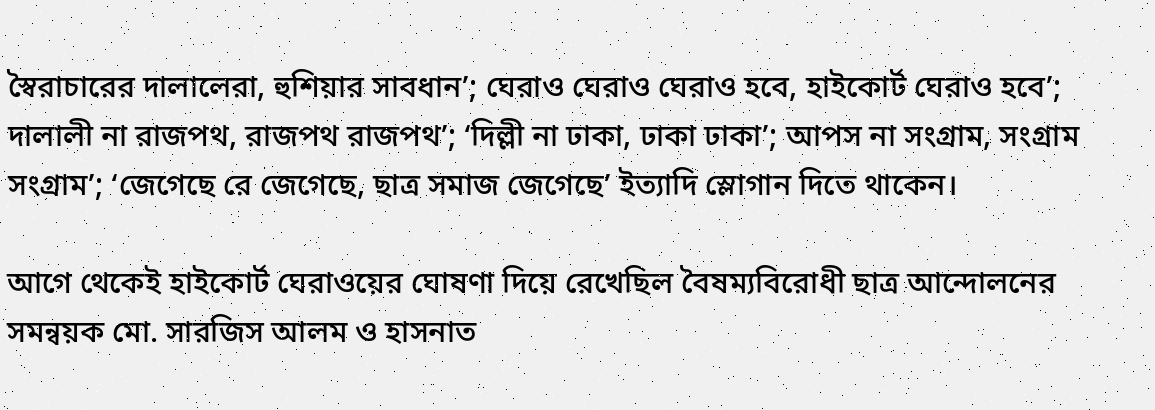স্বৈরাচারের দালালেরা, হুশিয়ার সাবধান’; ঘেরাও ঘেরাও ঘেরাও হবে, হাইকোর্ট ঘেরাও হবে’; দালালী না রাজপথ, রাজপথ রাজপথ’; ‘দিল্লী না ঢাকা, ঢাকা ঢাকা’; আপস না সংগ্রাম, সংগ্রাম সংগ্রাম’; ‘জেগেছে রে জেগেছে, ছাত্র সমাজ জেগেছে’ ইত্যাদি স্লোগান দিতে থাকেন।

আগে থেকেই হাইকোর্ট ঘেরাওয়ের ঘোষণা দিয়ে রেখেছিল বৈষম্যবিরোধী ছাত্র আন্দোলনের সমন্বয়ক মো. সারজিস আলম ও হাসনাত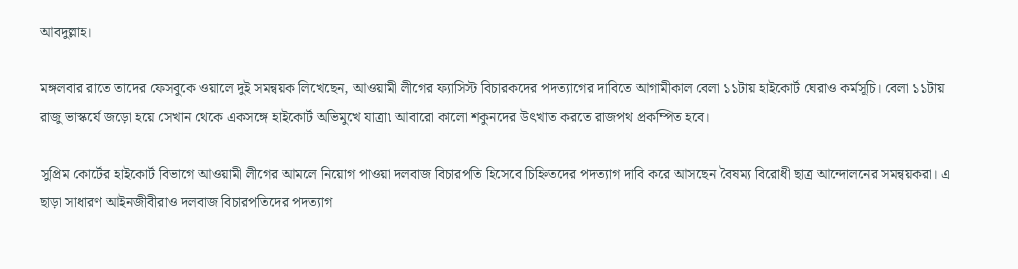আবদুল্লাহ।

মঙ্গলবার রাতে তাদের ফেসবুকে ওয়ালে দুই সমন্বয়ক লিখেছেন, আওয়ামী লীগের ফ্যাসিস্ট বিচারকদের পদত্যাগের দাবিতে আগামীকাল বেলা ১১টায় হাইকোর্ট ঘেরাও কর্মসূচি। বেলা ১১টায় রাজু ভাস্কর্যে জড়ো হয়ে সেখান থেকে একসঙ্গে হাইকোর্ট অভিমুখে যাত্রা৷ আবারো কালো শকুনদের উৎখাত করতে রাজপথ প্রকম্পিত হবে।

সুপ্রিম কোর্টের হাইকোর্ট বিভাগে আওয়ামী লীগের আমলে নিয়োগ পাওয়া দলবাজ বিচারপতি হিসেবে চিহ্নিতদের পদত্যাগ দাবি করে আসছেন বৈষম্য বিরোধী ছাত্র আন্দোলনের সমন্বয়করা। এ ছাড়া সাধারণ আইনজীবীরাও দলবাজ বিচারপতিদের পদত্যাগ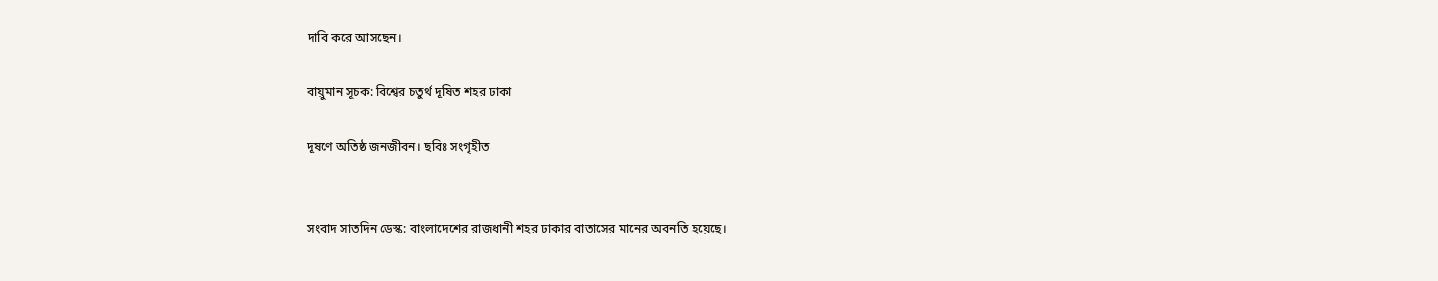দাবি করে আসছেন।

বায়ুমান সূচক: বিশ্বের চতুর্থ দূষিত শহর ঢাকা

দূষণে অতিষ্ঠ জনজীবন। ছবিঃ সংগৃহীত


সংবাদ সাতদিন ডেস্ক: বাংলাদেশের রাজধানী শহর ঢাকার বাতাসের মানের অবনতি হয়েছে।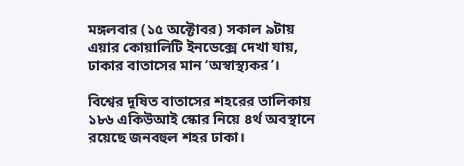মঙ্গলবার (১৫ অক্টোবর) সকাল ৯টায় এয়ার কোয়ালিটি ইনডেক্সে দেখা যায়, ঢাকার বাতাসের মান ‘অস্বাস্থ্যকর’।

বিশ্বের দূষিত বাতাসের শহরের তালিকায় ১৮৬ একিউআই স্কোর নিয়ে ৪র্থ অবস্থানে রয়েছে জনবহুল শহর ঢাকা।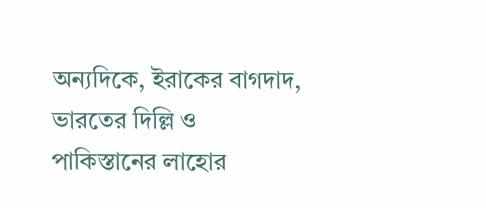অন্যদিকে, ইরাকের বাগদাদ, ভারতের দিল্লি ও পাকিস্তানের লাহোর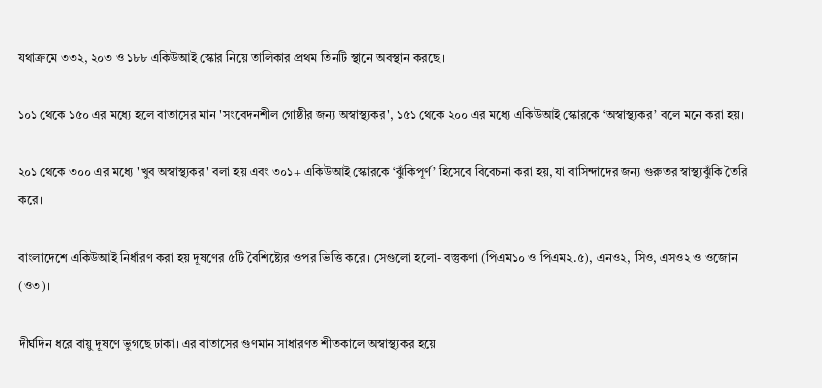যথাক্রমে ৩৩২, ২০৩ ও ১৮৮ একিউআই স্কোর নিয়ে তালিকার প্রথম তিনটি স্থানে অবস্থান করছে।

১০১ থেকে ১৫০ এর মধ্যে হলে বাতাসের মান 'সংবেদনশীল গোষ্ঠীর জন্য অস্বাস্থ্যকর', ১৫১ থেকে ২০০ এর মধ্যে একিউআই স্কোরকে ‘অস্বাস্থ্যকর’ বলে মনে করা হয়।

২০১ থেকে ৩০০ এর মধ্যে 'খুব অস্বাস্থ্যকর' বলা হয় এবং ৩০১+ একিউআই স্কোরকে ‘ঝুঁকিপূর্ণ’ হিসেবে বিবেচনা করা হয়, যা বাসিন্দাদের জন্য গুরুতর স্বাস্থ্যঝুঁকি তৈরি করে।

বাংলাদেশে একিউআই নির্ধারণ করা হয় দূষণের ৫টি বৈশিষ্ট্যের ওপর ভিত্তি করে। সেগুলো হলো- বস্তুকণা (পিএম১০ ও পিএম২.৫), এনও২, সিও, এসও২ ও ওজোন (ও৩)।

দীর্ঘদিন ধরে বায়ু দূষণে ভুগছে ঢাকা। এর বাতাসের গুণমান সাধারণত শীতকালে অস্বাস্থ্যকর হয়ে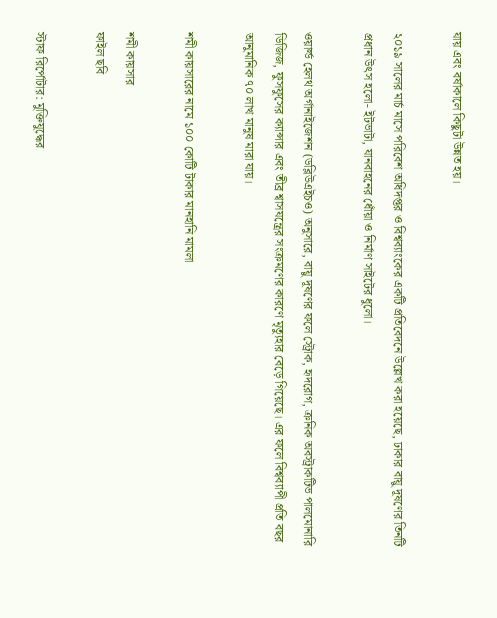যায় এবং বর্ষাকালে কিছুটা উন্নত হয়।

২০১৯ সালের মার্চ মাসে পরিবেশ অধিদপ্তর ও বিশ্বব্যাংকের একটি প্রতিবেদনে উল্লেখ করা হয়েছে, ঢাকার বায়ু দূষণের তিনটি প্রধান উৎস হলো- ইটভাটা, যানবাহনের ধোঁয়া ও নির্মাণ সাইটের ধুলো।

ওয়ার্ল্ড হেলথ অর্গানাইজেশন (ডব্লিউএইচও) অনুসারে, বায়ু দূষণের ফলে স্ট্রোক, হৃদরোগ, ক্রনিক অবস্ট্রাকটিভ পালমোনারি ডিজিজ, ফুসফুসের ক্যান্সার এবং তীব্র শ্বাসযন্ত্রের সংক্রমণের কারণে মৃত্যুহার বেড়ে গিয়েছে। এর ফলে বিশ্বব্যাপী প্রতি বছর আনুমানিক ৭০ লাখ মানুষ মারা যায়।

শমী কায়সারের নামে ১০০ কোটি টাকার মানহানি মামলা

শমী কায়সার
ফাইল ছবি

স্টাফ রির্পোটার: মুক্তিযুদ্ধের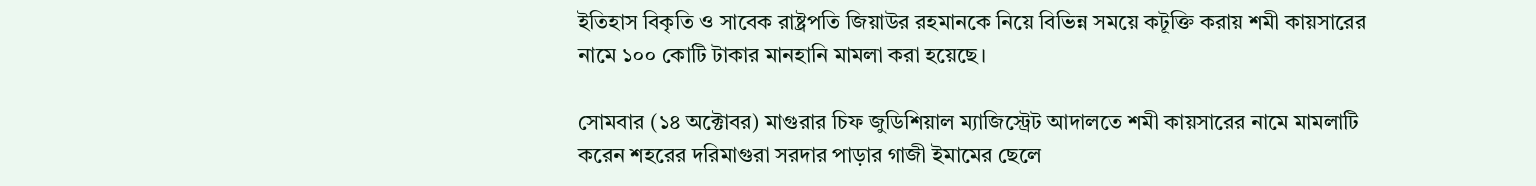ইতিহাস বিকৃতি ও সাবেক রাষ্ট্রপতি জিয়াউর রহমানকে নিয়ে বিভিন্ন সময়ে কটূক্তি করায় শমী কায়সারের নামে ১০০ কোটি টাকার মানহানি মামলা করা হয়েছে।

সোমবার (১৪ অক্টোবর) মাগুরার চিফ জুডিশিয়াল ম্যাজিস্ট্রেট আদালতে শমী কায়সারের নামে মামলাটি করেন শহরের দরিমাগুরা সরদার পাড়ার গাজী ইমামের ছেলে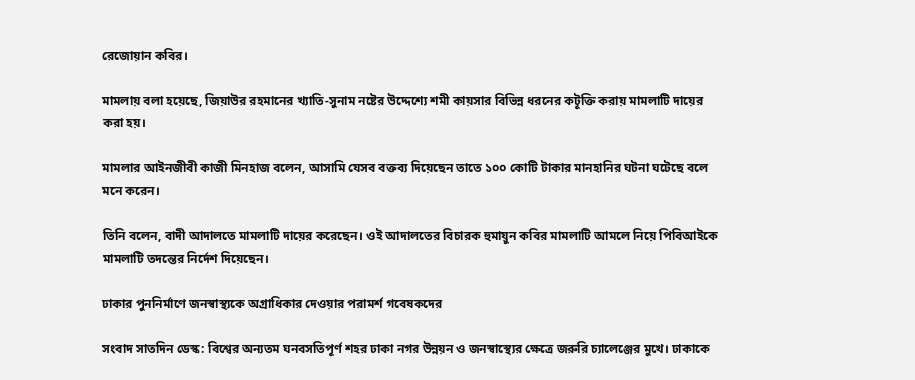রেজোয়ান কবির।

মামলায় বলা হয়েছে, জিয়াউর রহমানের খ্যাতি-সুনাম নষ্টের উদ্দেশ্যে শমী কায়সার বিভিন্ন ধরনের কটূক্তি করায় মামলাটি দায়ের করা হয়।

মামলার আইনজীবী কাজী মিনহাজ বলেন, আসামি যেসব বক্তব্য দিয়েছেন তাতে ১০০ কোটি টাকার মানহানির ঘটনা ঘটেছে বলে মনে করেন।

তিনি বলেন, বাদী আদালতে মামলাটি দায়ের করেছেন। ওই আদালতের বিচারক হুমায়ুন কবির মামলাটি আমলে নিয়ে পিবিআইকে মামলাটি তদন্তের নির্দেশ দিয়েছেন।

ঢাকার পুননির্মাণে জনস্বাস্থ্যকে অগ্রাধিকার দেওয়ার পরামর্শ গবেষকদের

সংবাদ সাতদিন ডেস্ক: বিশ্বের অন্যতম ঘনবসতিপূর্ণ শহর ঢাকা নগর উন্নয়ন ও জনস্বাস্থ্যের ক্ষেত্রে জরুরি চ্যালেঞ্জের মুখে। ঢাকাকে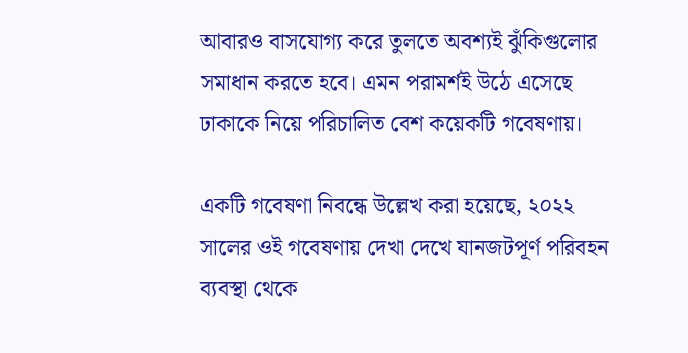আবারও বাসযোগ্য করে তুলতে অবশ্যই ঝুঁকিগুলোর সমাধান করতে হবে। এমন পরামর্শই উঠে এসেছে ঢাকাকে নিয়ে পরিচালিত বেশ কয়েকটি গবেষণায়।

একটি গবেষণা নিবন্ধে উল্লেখ করা হয়েছে, ২০২২ সালের ওই গবেষণায় দেখা দেখে যানজটপূর্ণ পরিবহন ব্যবস্থা থেকে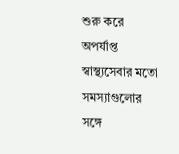শুরু করে অপর্যাপ্ত স্বাস্থ্যসেবার মতো সমস্যাগুলোর সঙ্গে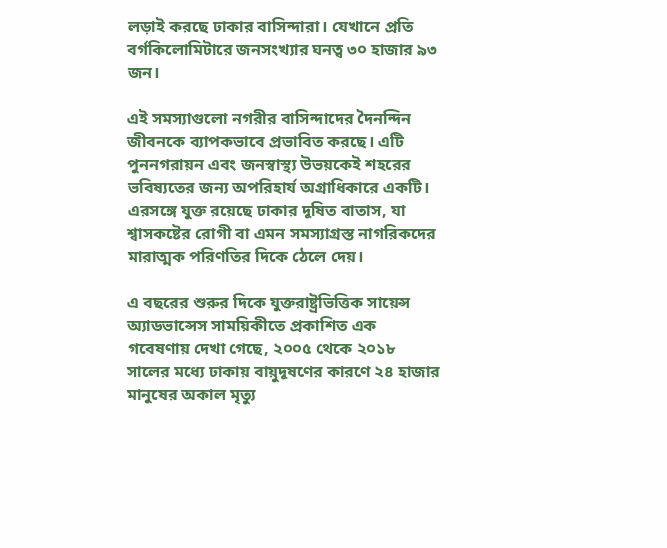লড়াই করছে ঢাকার বাসিন্দারা। যেখানে প্রতি বর্গকিলোমিটারে জনসংখ্যার ঘনত্ব ৩০ হাজার ৯৩ জন।

এই সমস্যাগুলো নগরীর বাসিন্দাদের দৈনন্দিন জীবনকে ব্যাপকভাবে প্রভাবিত করছে। এটি পুননগরায়ন এবং জনস্বাস্থ্য উভয়কেই শহরের ভবিষ্যতের জন্য অপরিহার্য অগ্রাধিকারে একটি। এরসঙ্গে যুক্ত রয়েছে ঢাকার দূষিত বাতাস, যা  শ্বাসকষ্টের রোগী বা এমন সমস্যাগ্রস্ত নাগরিকদের মারাত্মক পরিণতির দিকে ঠেলে দেয়।

এ বছরের শুরুর দিকে যুক্তরাষ্ট্রভিত্তিক সায়েন্স অ্যাডভান্সেস সাময়িকীতে প্রকাশিত এক গবেষণায় দেখা গেছে, ২০০৫ থেকে ২০১৮ সালের মধ্যে ঢাকায় বায়ুদূষণের কারণে ২৪ হাজার মানুষের অকাল মৃত্যু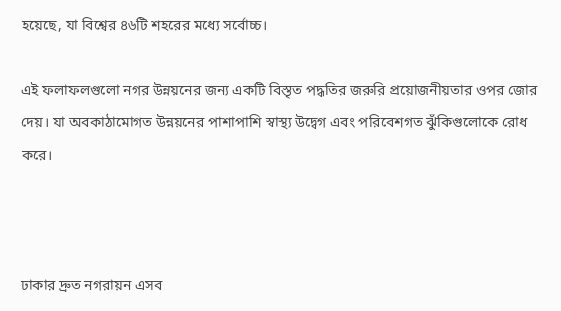হয়েছে, যা বিশ্বের ৪৬টি শহরের মধ্যে সর্বোচ্চ।

এই ফলাফলগুলো নগর উন্নয়নের জন্য একটি বিস্তৃত পদ্ধতির জরুরি প্রয়োজনীয়তার ওপর জোর দেয়। যা অবকাঠামোগত উন্নয়নের পাশাপাশি স্বাস্থ্য উদ্বেগ এবং পরিবেশগত ঝুঁকিগুলোকে রোধ করে।



ঢাকার দ্রুত নগরায়ন এসব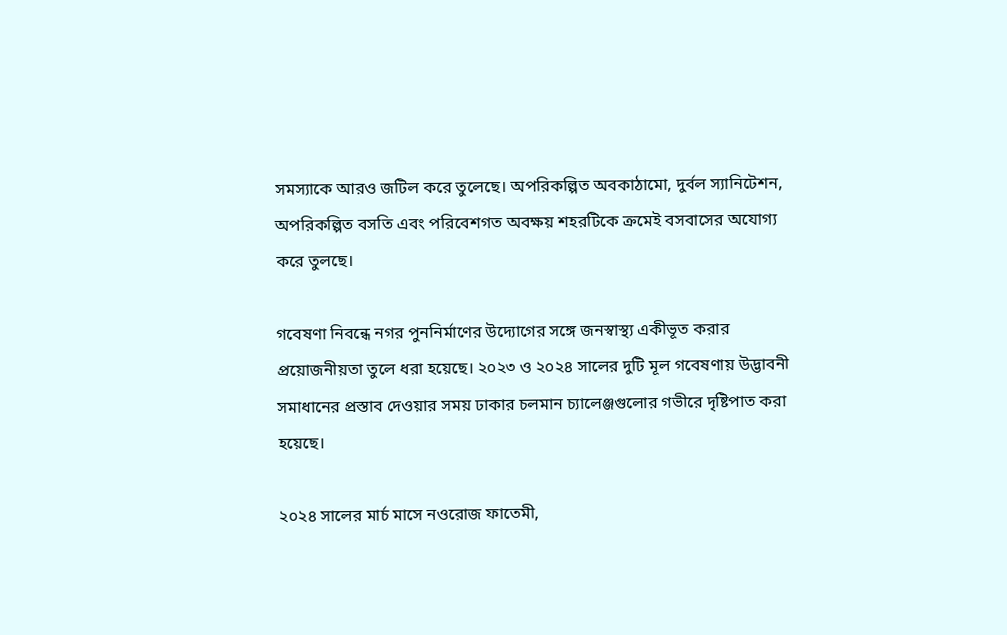সমস্যাকে আরও জটিল করে তুলেছে। অপরিকল্পিত অবকাঠামো, দুর্বল স্যানিটেশন, অপরিকল্পিত বসতি এবং পরিবেশগত অবক্ষয় শহরটিকে ক্রমেই বসবাসের অযোগ্য করে তুলছে।

গবেষণা নিবন্ধে নগর পুননির্মাণের উদ্যোগের সঙ্গে জনস্বাস্থ্য একীভূত করার প্রয়োজনীয়তা তুলে ধরা হয়েছে। ২০২৩ ও ২০২৪ সালের দুটি মূল গবেষণায় উদ্ভাবনী সমাধানের প্রস্তাব দেওয়ার সময় ঢাকার চলমান চ্যালেঞ্জগুলোর গভীরে দৃষ্টিপাত করা হয়েছে।

২০২৪ সালের মার্চ মাসে নওরোজ ফাতেমী,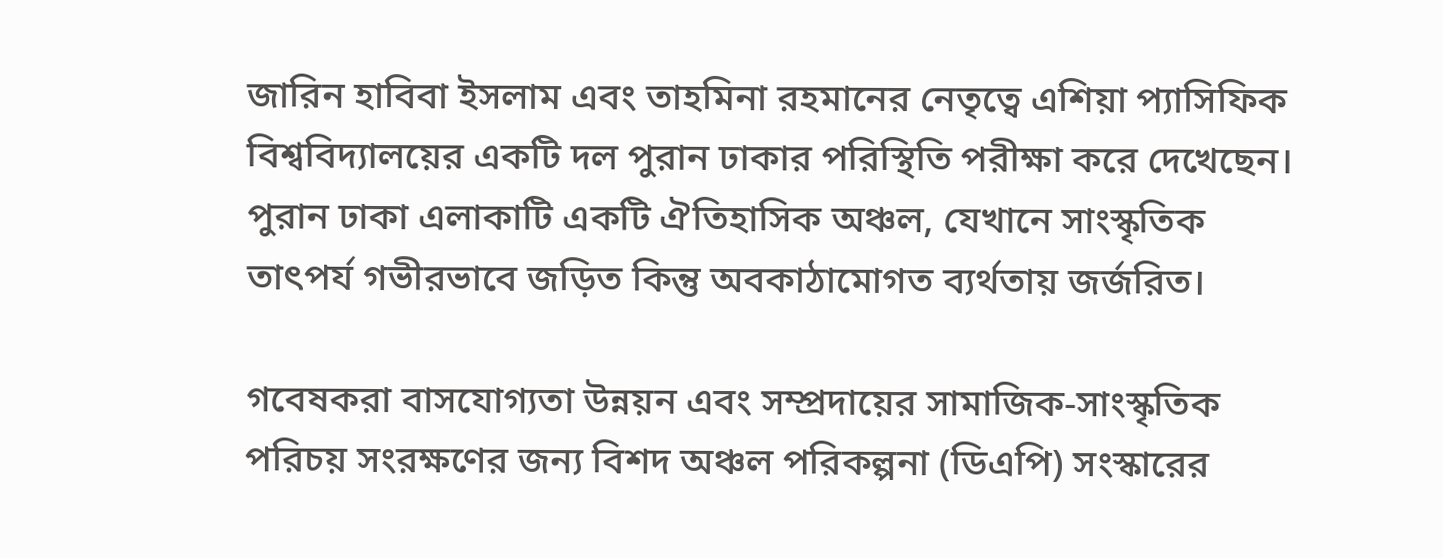জারিন হাবিবা ইসলাম এবং তাহমিনা রহমানের নেতৃত্বে এশিয়া প্যাসিফিক বিশ্ববিদ্যালয়ের একটি দল পুরান ঢাকার পরিস্থিতি পরীক্ষা করে দেখেছেন। পুরান ঢাকা এলাকাটি একটি ঐতিহাসিক অঞ্চল, যেখানে সাংস্কৃতিক তাৎপর্য গভীরভাবে জড়িত কিন্তু অবকাঠামোগত ব্যর্থতায় জর্জরিত।

গবেষকরা বাসযোগ্যতা উন্নয়ন এবং সম্প্রদায়ের সামাজিক-সাংস্কৃতিক পরিচয় সংরক্ষণের জন্য বিশদ অঞ্চল পরিকল্পনা (ডিএপি) সংস্কারের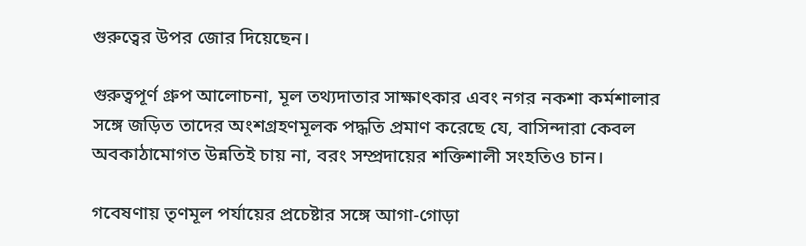গুরুত্বের উপর জোর দিয়েছেন।

গুরুত্বপূর্ণ গ্রুপ আলোচনা, মূল তথ্যদাতার সাক্ষাৎকার এবং নগর নকশা কর্মশালার সঙ্গে জড়িত তাদের অংশগ্রহণমূলক পদ্ধতি প্রমাণ করেছে যে, বাসিন্দারা কেবল অবকাঠামোগত উন্নতিই চায় না, বরং সম্প্রদায়ের শক্তিশালী সংহতিও চান।

গবেষণায় তৃণমূল পর্যায়ের প্রচেষ্টার সঙ্গে আগা-গোড়া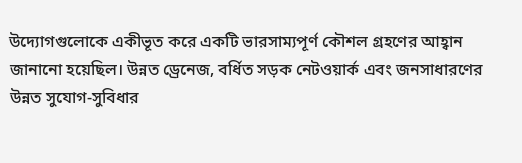উদ্যোগগুলোকে একীভূত করে একটি ভারসাম্যপূর্ণ কৌশল গ্রহণের আহ্বান জানানো হয়েছিল। উন্নত ড্রেনেজ, বর্ধিত সড়ক নেটওয়ার্ক এবং জনসাধারণের  উন্নত সুযোগ-সুবিধার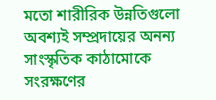মতো শারীরিক উন্নতিগুলো অবশ্যই সম্প্রদায়ের অনন্য সাংস্কৃতিক কাঠামোকে সংরক্ষণের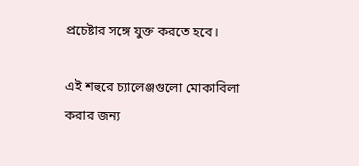প্রচেষ্টার সঙ্গে যুক্ত করতে হবে।

এই শহুরে চ্যালেঞ্জগুলো মোকাবিলা করার জন্য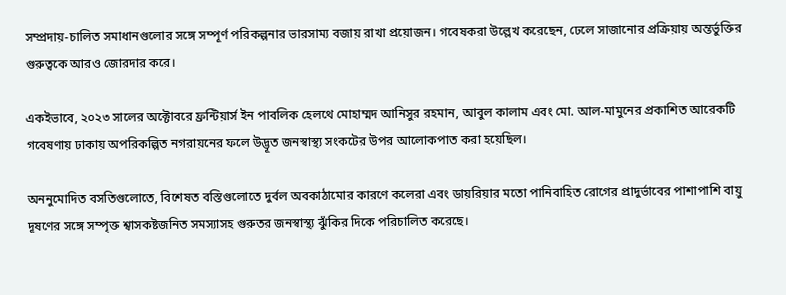সম্প্রদায়-চালিত সমাধানগুলোর সঙ্গে সম্পূর্ণ পরিকল্পনার ভারসাম্য বজায় রাখা প্রয়োজন। গবেষকরা উল্লেখ করেছেন, ঢেলে সাজানোর প্রক্রিয়ায় অন্তর্ভুক্তির গুরুত্বকে আরও জোরদার করে।

একইভাবে, ২০২৩ সালের অক্টোবরে ফ্রন্টিয়ার্স ইন পাবলিক হেলথে মোহাম্মদ আনিসুর রহমান, আবুল কালাম এবং মো. আল-মামুনের প্রকাশিত আরেকটি গবেষণায় ঢাকায় অপরিকল্পিত নগরায়নের ফলে উদ্ভূত জনস্বাস্থ্য সংকটের উপর আলোকপাত করা হয়েছিল।

অননুমোদিত বসতিগুলোতে, বিশেষত বস্তিগুলোতে দুর্বল অবকাঠামোর কারণে কলেরা এবং ডায়রিয়ার মতো পানিবাহিত রোগের প্রাদুর্ভাবের পাশাপাশি বায়ু দূষণের সঙ্গে সম্পৃক্ত শ্বাসকষ্টজনিত সমস্যাসহ গুরুতর জনস্বাস্থ্য ঝুঁকির দিকে পরিচালিত করেছে।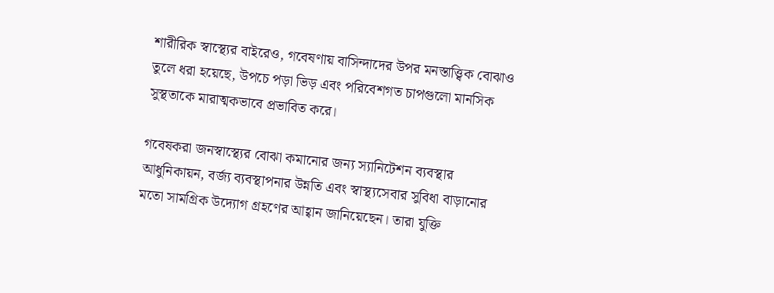শারীরিক স্বাস্থ্যের বাইরেও, গবেষণায় বাসিন্দাদের উপর মনস্তাত্ত্বিক বোঝাও তুলে ধরা হয়েছে, উপচে পড়া ভিড় এবং পরিবেশগত চাপগুলো মানসিক সুস্থতাকে মারাত্মকভাবে প্রভাবিত করে।

গবেষকরা জনস্বাস্থ্যের বোঝা কমানোর জন্য স্যানিটেশন ব্যবস্থার আধুনিকায়ন, বর্জ্য ব্যবস্থাপনার উন্নতি এবং স্বাস্থ্যসেবার সুবিধা বাড়ানোর মতো সামগ্রিক উদ্যোগ গ্রহণের আহ্বান জানিয়েছেন। তারা যুক্তি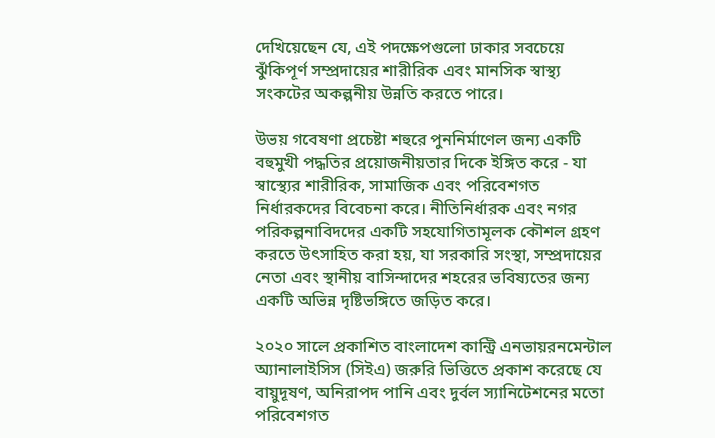দেখিয়েছেন যে, এই পদক্ষেপগুলো ঢাকার সবচেয়ে ঝুঁকিপূর্ণ সম্প্রদায়ের শারীরিক এবং মানসিক স্বাস্থ্য সংকটের অকল্পনীয় উন্নতি করতে পারে।

উভয় গবেষণা প্রচেষ্টা শহুরে পুননির্মাণেল জন্য একটি বহুমুখী পদ্ধতির প্রয়োজনীয়তার দিকে ইঙ্গিত করে - যা স্বাস্থ্যের শারীরিক, সামাজিক এবং পরিবেশগত নির্ধারকদের বিবেচনা করে। নীতিনির্ধারক এবং নগর পরিকল্পনাবিদদের একটি সহযোগিতামূলক কৌশল গ্রহণ করতে উৎসাহিত করা হয়, যা সরকারি সংস্থা, সম্প্রদায়ের নেতা এবং স্থানীয় বাসিন্দাদের শহরের ভবিষ্যতের জন্য একটি অভিন্ন দৃষ্টিভঙ্গিতে জড়িত করে।

২০২০ সালে প্রকাশিত বাংলাদেশ কান্ট্রি এনভায়রনমেন্টাল অ্যানালাইসিস (সিইএ) জরুরি ভিত্তিতে প্রকাশ করেছে যে বায়ুদূষণ, অনিরাপদ পানি এবং দুর্বল স্যানিটেশনের মতো পরিবেশগত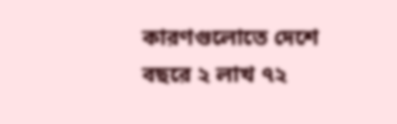কারণগুলোতে দেশে বছরে ২ লাখ ৭২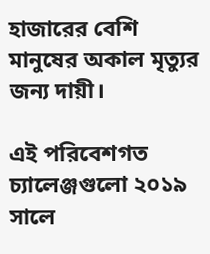হাজারের বেশি মানুষের অকাল মৃত্যুর জন্য দায়ী।

এই পরিবেশগত চ্যালেঞ্জগুলো ২০১৯ সালে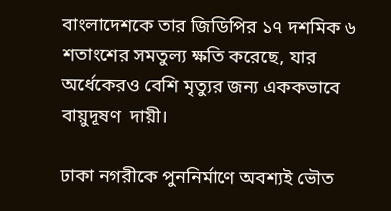বাংলাদেশকে তার জিডিপির ১৭ দশমিক ৬ শতাংশের সমতুল্য ক্ষতি করেছে, যার অর্ধেকেরও বেশি মৃত্যুর জন্য এককভাবে বায়ুদূষণ  দায়ী।

ঢাকা নগরীকে পুননির্মাণে অবশ্যই ভৌত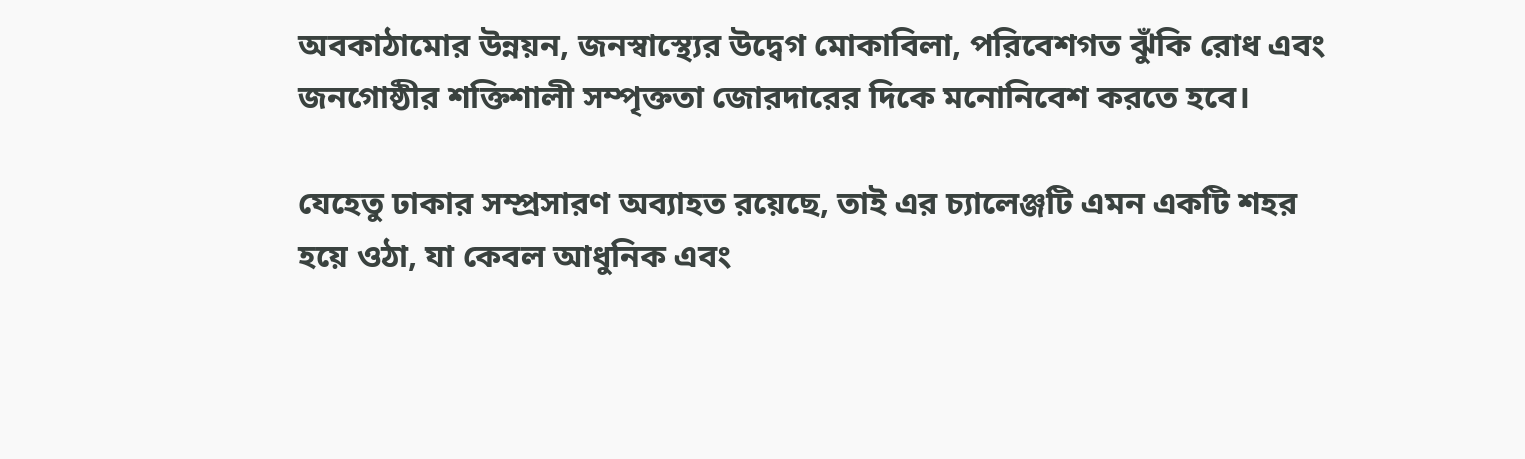অবকাঠামোর উন্নয়ন, জনস্বাস্থ্যের উদ্বেগ মোকাবিলা, পরিবেশগত ঝুঁকি রোধ এবং জনগোষ্ঠীর শক্তিশালী সম্পৃক্ততা জোরদারের দিকে মনোনিবেশ করতে হবে।

যেহেতু ঢাকার সম্প্রসারণ অব্যাহত রয়েছে, তাই এর চ্যালেঞ্জটি এমন একটি শহর হয়ে ওঠা, যা কেবল আধুনিক এবং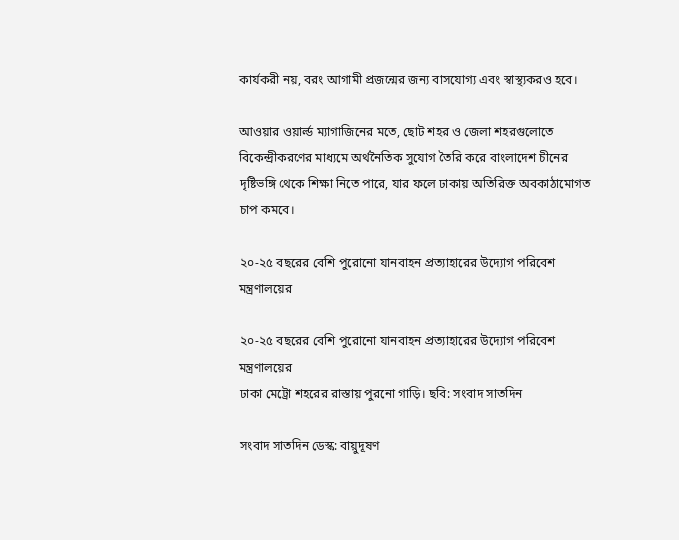কার্যকরী নয়, বরং আগামী প্রজন্মের জন্য বাসযোগ্য এবং স্বাস্থ্যকরও হবে।

আওয়ার ওয়ার্ল্ড ম্যাগাজিনের মতে, ছোট শহর ও জেলা শহরগুলোতে বিকেন্দ্রীকরণের মাধ্যমে অর্থনৈতিক সুযোগ তৈরি করে বাংলাদেশ চীনের দৃষ্টিভঙ্গি থেকে শিক্ষা নিতে পারে, যার ফলে ঢাকায় অতিরিক্ত অবকাঠামোগত চাপ কমবে।

২০-২৫ বছরের বেশি পুরোনো যানবাহন প্রত্যাহারের উদ্যোগ পরিবেশ মন্ত্রণালয়ের

২০-২৫ বছরের বেশি পুরোনো যানবাহন প্রত্যাহারের উদ্যোগ পরিবেশ মন্ত্রণালয়ের
ঢাকা মেট্রো শহরের রাস্তায় পুরনো গাড়ি। ছবি: সংবাদ সাতদিন

সংবাদ সাতদিন ডেস্ক: বায়ুদূষণ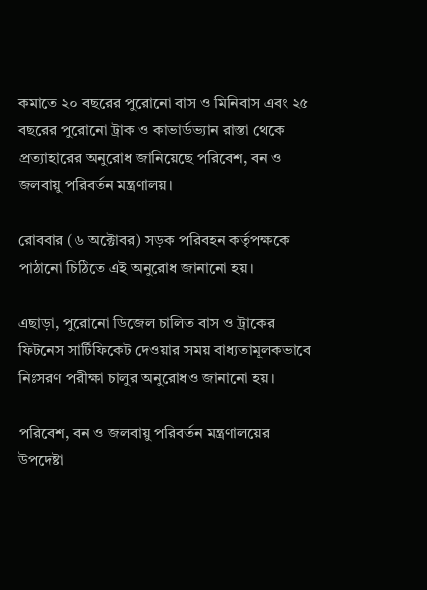কমাতে ২০ বছরের পুরোনো বাস ও মিনিবাস এবং ২৫ বছরের পুরোনো ট্রাক ও কাভার্ডভ্যান রাস্তা থেকে প্রত্যাহারের অনুরোধ জানিয়েছে পরিবেশ, বন ও জলবায়ু পরিবর্তন মন্ত্রণালয়।

রোববার (৬ অক্টোবর) সড়ক পরিবহন কর্তৃপক্ষকে পাঠানো চিঠিতে এই অনুরোধ জানানো হয়।

এছাড়া, পুরোনো ডিজেল চালিত বাস ও ট্রাকের ফিটনেস সার্টিফিকেট দেওয়ার সময় বাধ্যতামূলকভাবে নিঃসরণ পরীক্ষা চালুর অনুরোধও জানানো হয়।

পরিবেশ, বন ও জলবায়ু পরিবর্তন মন্ত্রণালয়ের উপদেষ্টা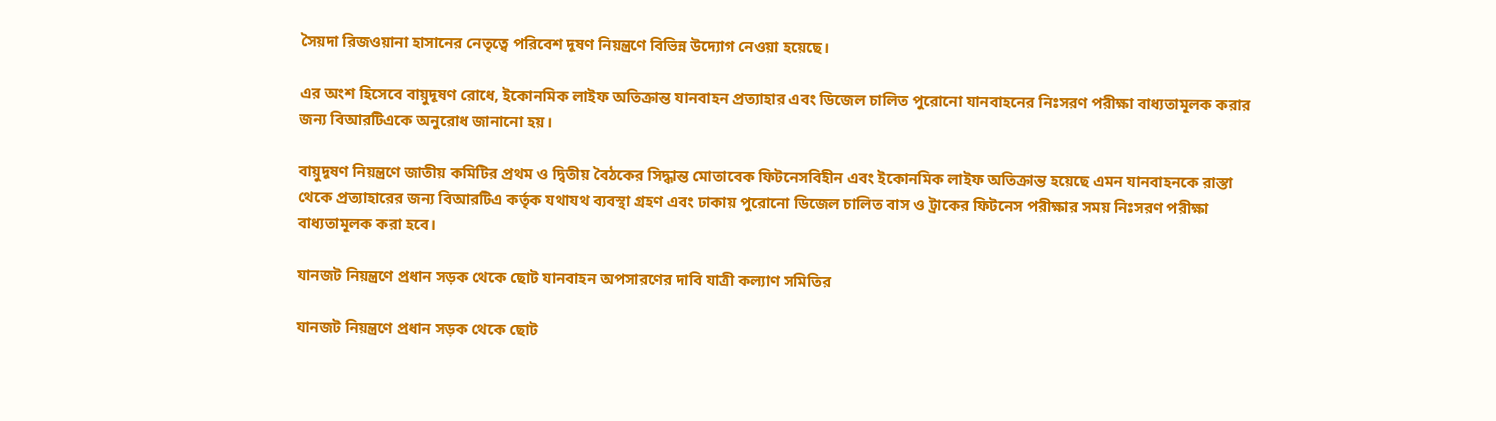সৈয়দা রিজওয়ানা হাসানের নেতৃত্বে পরিবেশ দূষণ নিয়ন্ত্রণে বিভিন্ন উদ্যোগ নেওয়া হয়েছে।

এর অংশ হিসেবে বায়ুদূষণ রোধে, ইকোনমিক লাইফ অতিক্রান্ত যানবাহন প্রত্যাহার এবং ডিজেল চালিত পুরোনো যানবাহনের নিঃসরণ পরীক্ষা বাধ্যতামূলক করার জন্য বিআরটিএকে অনুরোধ জানানো হয়।

বায়ুদূষণ নিয়ন্ত্রণে জাতীয় কমিটির প্রথম ও দ্বিতীয় বৈঠকের সিদ্ধান্ত মোতাবেক ফিটনেসবিহীন এবং ইকোনমিক লাইফ অতিক্রান্ত হয়েছে এমন যানবাহনকে রাস্তা থেকে প্রত্যাহারের জন্য বিআরটিএ কর্তৃক যথাযথ ব্যবস্থা গ্রহণ এবং ঢাকায় পুরোনো ডিজেল চালিত বাস ও ট্রাকের ফিটনেস পরীক্ষার সময় নিঃসরণ পরীক্ষা বাধ্যতামূলক করা হবে।

যানজট নিয়ন্ত্রণে প্রধান সড়ক থেকে ছোট যানবাহন অপসারণের দাবি যাত্রী কল্যাণ সমিতির

যানজট নিয়ন্ত্রণে প্রধান সড়ক থেকে ছোট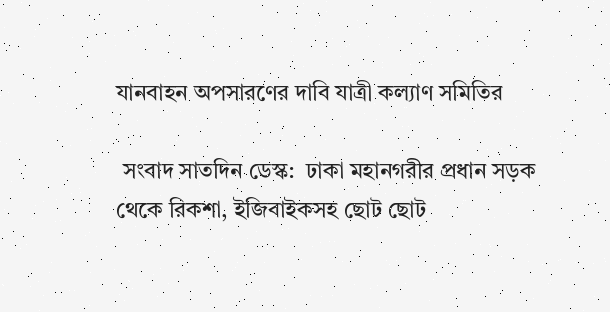যানবাহন অপসারণের দাবি যাত্রী কল্যাণ সমিতির

 সংবাদ সাতদিন ডেস্ক:  ঢাকা মহানগরীর প্রধান সড়ক থেকে রিকশা, ইজিবাইকসহ ছোট ছোট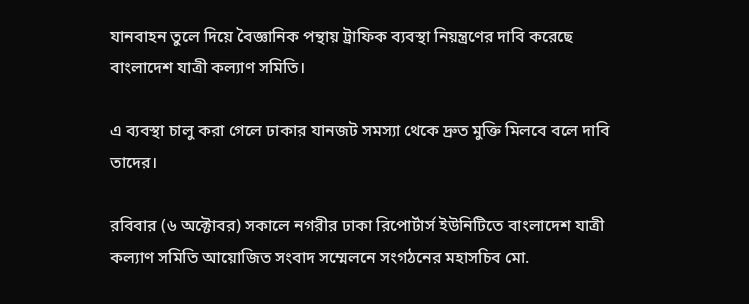যানবাহন তুলে দিয়ে বৈজ্ঞানিক পন্থায় ট্রাফিক ব্যবস্থা নিয়ন্ত্রণের দাবি করেছে বাংলাদেশ যাত্রী কল্যাণ সমিতি।

এ ব্যবস্থা চালু করা গেলে ঢাকার যানজট সমস্যা থেকে দ্রুত মুক্তি মিলবে বলে দাবি তাদের।

রবিবার (৬ অক্টোবর) সকালে নগরীর ঢাকা রিপোর্টার্স ইউনিটিতে বাংলাদেশ যাত্রী কল্যাণ সমিতি আয়োজিত সংবাদ সম্মেলনে সংগঠনের মহাসচিব মো.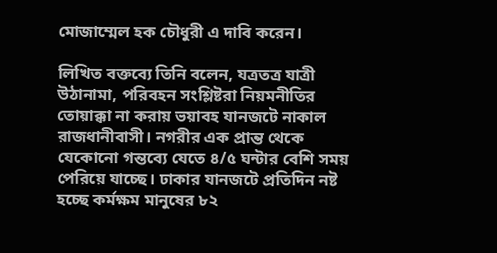মোজাম্মেল হক চৌধুরী এ দাবি করেন।

লিখিত বক্তব্যে তিনি বলেন, যত্রতত্র যাত্রী উঠানামা, পরিবহন সংশ্লিষ্টরা নিয়মনীতির তোয়াক্কা না করায় ভয়াবহ যানজটে নাকাল রাজধানীবাসী। নগরীর এক প্রান্ত থেকে যেকোনো গন্তব্যে যেতে ৪/৫ ঘন্টার বেশি সময় পেরিয়ে যাচ্ছে। ঢাকার যানজটে প্রতিদিন নষ্ট হচ্ছে কর্মক্ষম মানুষের ৮২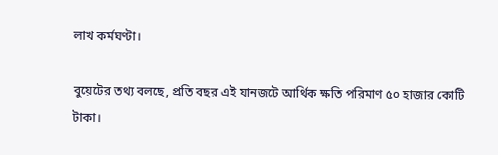লাখ কর্মঘণ্টা।

বুয়েটের তথ্য বলছে, প্রতি বছর এই যানজটে আর্থিক ক্ষতি পরিমাণ ৫০ হাজার কোটি টাকা।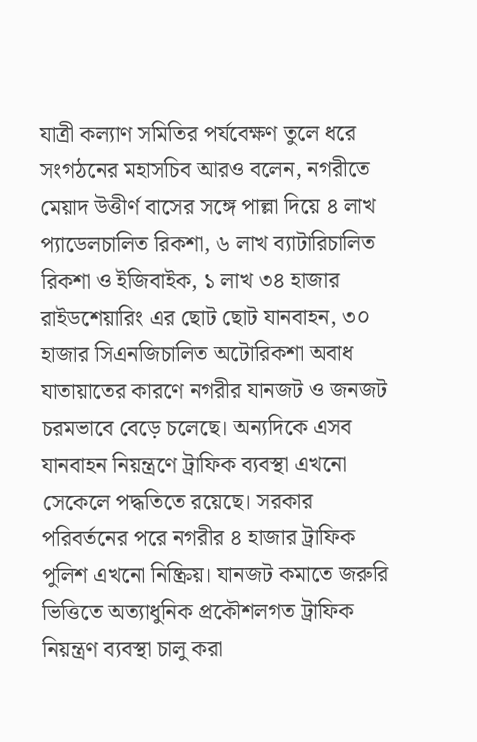যাত্রী কল্যাণ সমিতির পর্যবেক্ষণ তুলে ধরে সংগঠনের মহাসচিব আরও বলেন, নগরীতে মেয়াদ উত্তীর্ণ বাসের সঙ্গে পাল্লা দিয়ে ৪ লাখ প্যাডেলচালিত রিকশা, ৬ লাখ ব্যাটারিচালিত রিকশা ও ইজিবাইক, ১ লাখ ৩৪ হাজার রাইডশেয়ারিং এর ছোট ছোট যানবাহন, ৩০ হাজার সিএনজিচালিত অটোরিকশা অবাধ যাতায়াতের কারণে নগরীর যানজট ও জনজট চরমভাবে বেড়ে চলেছে। অন্যদিকে এসব যানবাহন নিয়ন্ত্রণে ট্রাফিক ব্যবস্থা এখনো সেকেলে পদ্ধতিতে রয়েছে। সরকার পরিবর্তনের পরে নগরীর ৪ হাজার ট্রাফিক পুলিশ এখনো নিষ্ক্রিয়। যানজট কমাতে জরুরি ভিত্তিতে অত্যাধুনিক প্রকৌশলগত ট্রাফিক নিয়ন্ত্রণ ব্যবস্থা চালু করা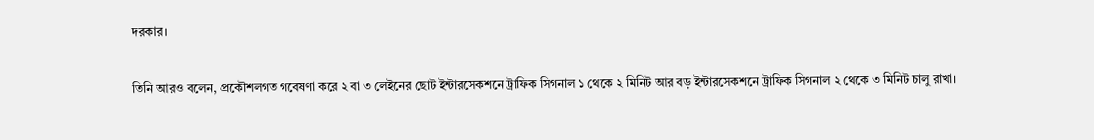দরকার।

তিনি আরও বলেন, প্রকৌশলগত গবেষণা করে ২ বা ৩ লেইনের ছোট ইন্টারসেকশনে ট্রাফিক সিগনাল ১ থেকে ২ মিনিট আর বড় ইন্টারসেকশনে ট্রাফিক সিগনাল ২ থেকে ৩ মিনিট চালু রাখা।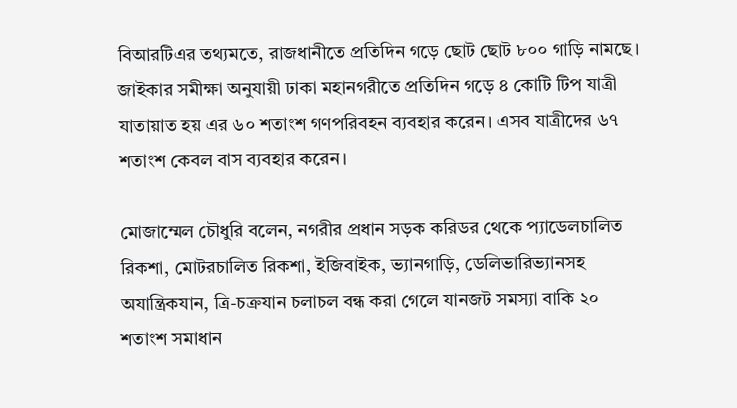বিআরটিএর তথ্যমতে, রাজধানীতে প্রতিদিন গড়ে ছোট ছোট ৮০০ গাড়ি নামছে। জাইকার সমীক্ষা অনুযায়ী ঢাকা মহানগরীতে প্রতিদিন গড়ে ৪ কোটি টিপ যাত্রী যাতায়াত হয় এর ৬০ শতাংশ গণপরিবহন ব্যবহার করেন। এসব যাত্রীদের ৬৭ শতাংশ কেবল বাস ব্যবহার করেন।

মোজাম্মেল চৌধুরি বলেন, নগরীর প্রধান সড়ক করিডর থেকে প্যাডেলচালিত রিকশা, মোটরচালিত রিকশা, ইজিবাইক, ভ্যানগাড়ি, ডেলিভারিভ্যানসহ অযান্ত্রিকযান, ত্রি-চক্রযান চলাচল বন্ধ করা গেলে যানজট সমস্যা বাকি ২০ শতাংশ সমাধান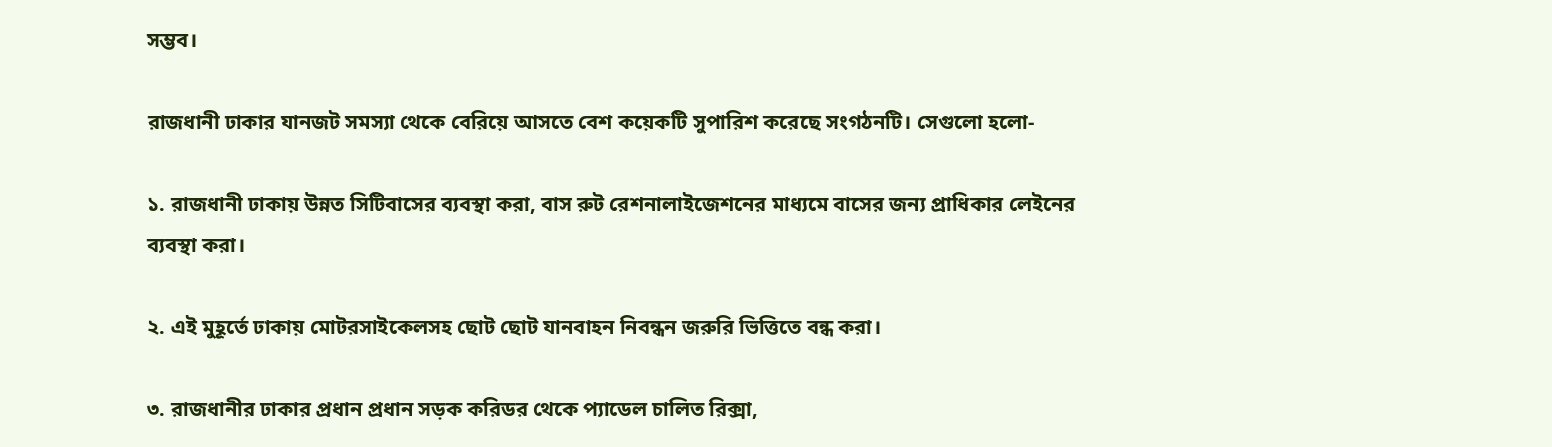সম্ভব।

রাজধানী ঢাকার যানজট সমস্যা থেকে বেরিয়ে আসতে বেশ কয়েকটি সুপারিশ করেছে সংগঠনটি। সেগুলো হলো-

১. রাজধানী ঢাকায় উন্নত সিটিবাসের ব্যবস্থা করা, বাস রুট রেশনালাইজেশনের মাধ্যমে বাসের জন্য প্রাধিকার লেইনের ব্যবস্থা করা।

২. এই মুহূর্তে ঢাকায় মোটরসাইকেলসহ ছোট ছোট যানবাহন নিবন্ধন জরুরি ভিত্তিতে বন্ধ করা।

৩. রাজধানীর ঢাকার প্রধান প্রধান সড়ক করিডর থেকে প্যাডেল চালিত রিক্সা,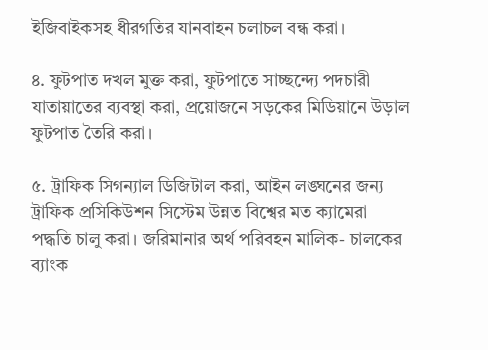ইজিবাইকসহ ধীরগতির যানবাহন চলাচল বন্ধ করা।

৪. ফুটপাত দখল মুক্ত করা, ফুটপাতে সাচ্ছন্দ্যে পদচারী যাতায়াতের ব্যবস্থা করা, প্রয়োজনে সড়কের মিডিয়ানে উড়াল ফুটপাত তৈরি করা।

৫. ট্রাফিক সিগন্যাল ডিজিটাল করা, আইন লঙ্ঘনের জন্য ট্রাফিক প্রসিকিউশন সিস্টেম উন্নত বিশ্বের মত ক্যামেরা পদ্ধতি চালু করা। জরিমানার অর্থ পরিবহন মালিক- চালকের ব্যাংক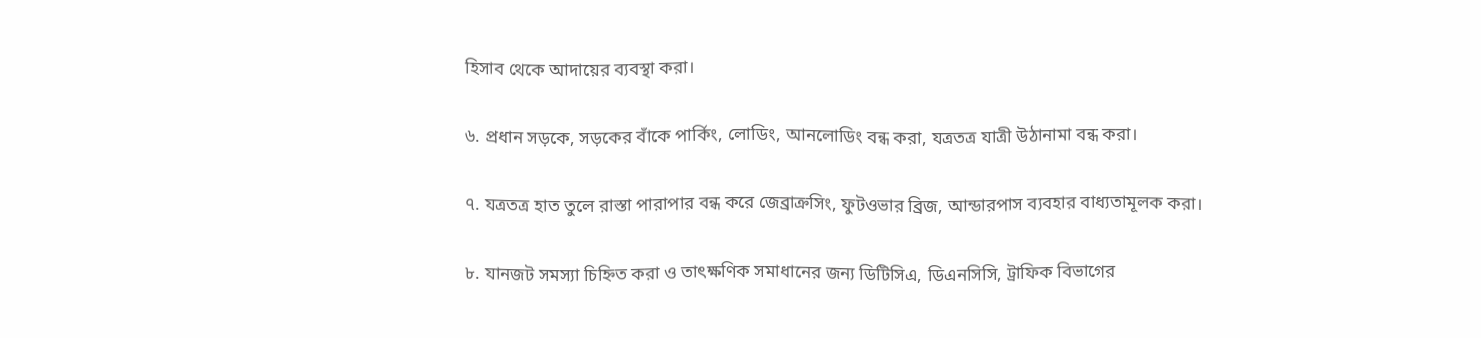হিসাব থেকে আদায়ের ব্যবস্থা করা।

৬. প্রধান সড়কে, সড়কের বাঁকে পার্কিং, লোডিং, আনলোডিং বন্ধ করা, যত্রতত্র যাত্রী উঠানামা বন্ধ করা।

৭. যত্রতত্র হাত তুলে রাস্তা পারাপার বন্ধ করে জেব্রাক্রসিং, ফুটওভার ব্রিজ, আন্ডারপাস ব্যবহার বাধ্যতামূলক করা।

৮. যানজট সমস্যা চিহ্নিত করা ও তাৎক্ষণিক সমাধানের জন্য ডিটিসিএ, ডিএনসিসি, ট্রাফিক বিভাগের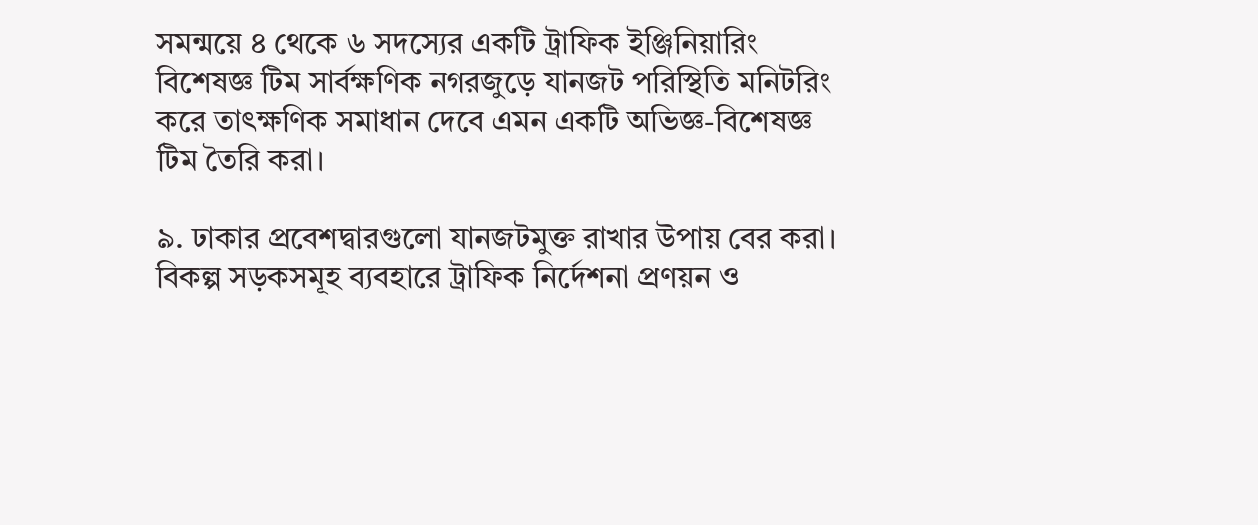সমন্ময়ে ৪ থেকে ৬ সদস্যের একটি ট্রাফিক ইঞ্জিনিয়ারিং বিশেষজ্ঞ টিম সার্বক্ষণিক নগরজুড়ে যানজট পরিস্থিতি মনিটরিং করে তাৎক্ষণিক সমাধান দেবে এমন একটি অভিজ্ঞ-বিশেষজ্ঞ টিম তৈরি করা।

৯. ঢাকার প্রবেশদ্বারগুলো যানজটমুক্ত রাখার উপায় বের করা। বিকল্প সড়কসমূহ ব্যবহারে ট্রাফিক নির্দেশনা প্রণয়ন ও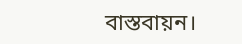বাস্তবায়ন।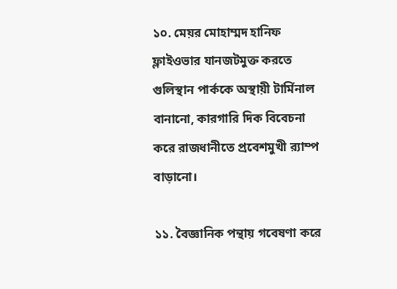১০. মেয়র মোহাম্মদ হানিফ ফ্লাইওভার যানজটমুক্ত করতে গুলিস্থান পার্ককে অস্থায়ী টার্মিনাল বানানো, কারগারি দিক বিবেচনা করে রাজধানীতে প্রবেশমুখী র‌্যাম্প বাড়ানো।

১১. বৈজ্ঞানিক পন্থায় গবেষণা করে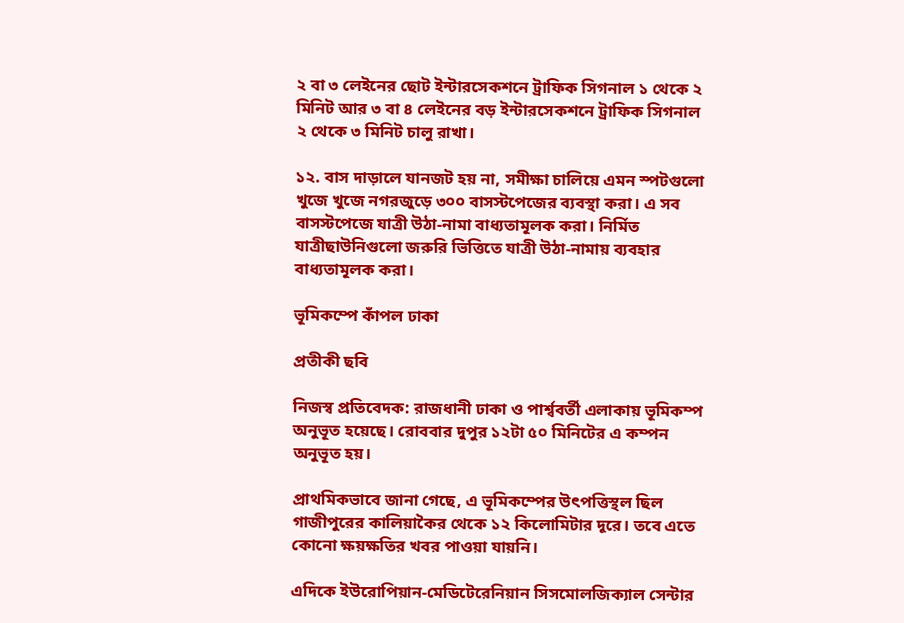২ বা ৩ লেইনের ছোট ইন্টারসেকশনে ট্রাফিক সিগনাল ১ থেকে ২ মিনিট আর ৩ বা ৪ লেইনের বড় ইন্টারসেকশনে ট্রাফিক সিগনাল ২ থেকে ৩ মিনিট চালু রাখা।

১২. বাস দাড়ালে যানজট হয় না, সমীক্ষা চালিয়ে এমন স্পটগুলো খুজে খুজে নগরজুড়ে ৩০০ বাসস্টপেজের ব্যবস্থা করা। এ সব বাসস্টপেজে যাত্রী উঠা-নামা বাধ্যতামূলক করা। নির্মিত যাত্রীছাউনিগুলো জরুরি ভিত্তিতে যাত্রী উঠা-নামায় ব্যবহার বাধ্যতামূলক করা।

ভূমিকম্পে কাঁপল ঢাকা

প্রতীকী ছবি

নিজস্ব প্রতিবেদক: রাজধানী ঢাকা ও পার্শ্ববর্তী এলাকায় ভূমিকম্প অনুভূত হয়েছে। রোববার দুপুর ১২টা ৫০ মিনিটের এ কম্পন অনুভূত হয়।

প্রাথমিকভাবে জানা গেছে, এ ভূমিকম্পের উৎপত্তিস্থল ছিল গাজীপুরের কালিয়াকৈর থেকে ১২ কিলোমিটার দূরে। তবে এতে কোনো ক্ষয়ক্ষতির খবর পাওয়া যায়নি।

এদিকে ইউরোপিয়ান-মেডিটেরেনিয়ান সিসমোলজিক্যাল সেন্টার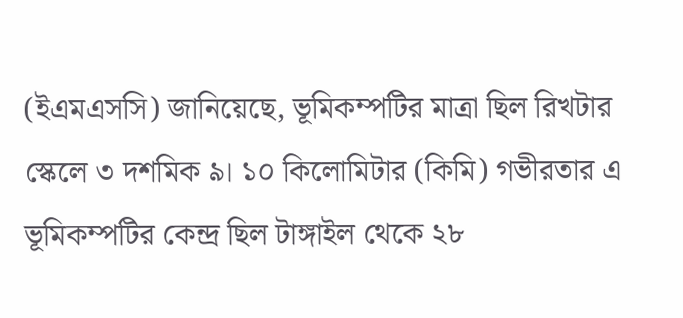(ইএমএসসি) জানিয়েছে, ভূমিকম্পটির মাত্রা ছিল রিখটার স্কেলে ৩ দশমিক ৯। ১০ কিলোমিটার (কিমি) গভীরতার এ ভূমিকম্পটির কেন্দ্র ছিল টাঙ্গাইল থেকে ২৮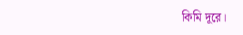কিমি দূরে।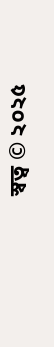স্বত্ব © ২০২৫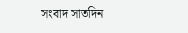সংবাদ সাতদিন